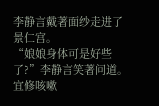李静言戴著面纱走进了景仁宫。
“娘娘身体可是好些了?”李静言笑著问道。
宜修咳嗽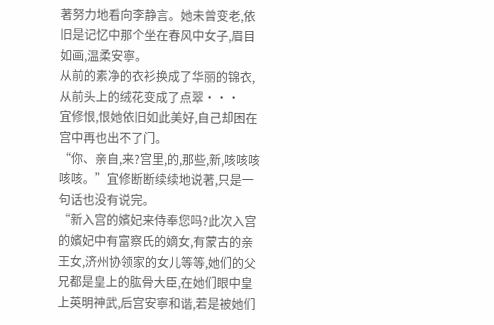著努力地看向李静言。她未曾变老,依旧是记忆中那个坐在春风中女子,眉目如画,温柔安寧。
从前的素净的衣衫换成了华丽的锦衣,从前头上的绒花变成了点翠···
宜修恨,恨她依旧如此美好,自己却困在宫中再也出不了门。
“你、亲自,来?宫里,的,那些,新,咳咳咳咳咳。”宜修断断续续地说著,只是一句话也没有说完。
“新入宫的嬪妃来侍奉您吗?此次入宫的嬪妃中有富察氏的嫡女,有蒙古的亲王女,济州协领家的女儿等等,她们的父兄都是皇上的肱骨大臣,在她们眼中皇上英明神武,后宫安寧和谐,若是被她们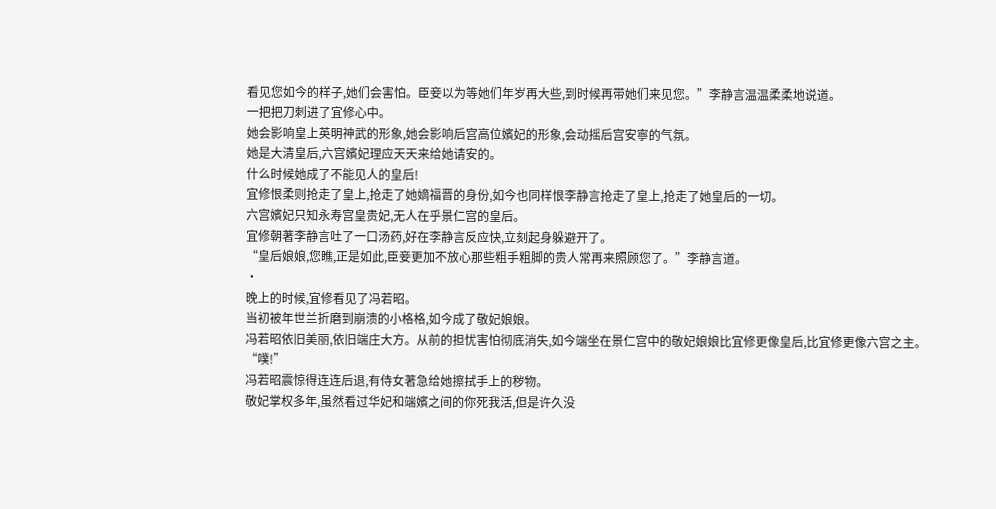看见您如今的样子,她们会害怕。臣妾以为等她们年岁再大些,到时候再带她们来见您。”李静言温温柔柔地说道。
一把把刀刺进了宜修心中。
她会影响皇上英明神武的形象,她会影响后宫高位嬪妃的形象,会动摇后宫安寧的气氛。
她是大清皇后,六宫嬪妃理应天天来给她请安的。
什么时候她成了不能见人的皇后!
宜修恨柔则抢走了皇上,抢走了她嫡福晋的身份,如今也同样恨李静言抢走了皇上,抢走了她皇后的一切。
六宫嬪妃只知永寿宫皇贵妃,无人在乎景仁宫的皇后。
宜修朝著李静言吐了一口汤药,好在李静言反应快,立刻起身躲避开了。
“皇后娘娘,您瞧,正是如此,臣妾更加不放心那些粗手粗脚的贵人常再来照顾您了。”李静言道。
·
晚上的时候,宜修看见了冯若昭。
当初被年世兰折磨到崩溃的小格格,如今成了敬妃娘娘。
冯若昭依旧美丽,依旧端庄大方。从前的担忧害怕彻底消失,如今端坐在景仁宫中的敬妃娘娘比宜修更像皇后,比宜修更像六宫之主。
“噗!”
冯若昭震惊得连连后退,有侍女著急给她擦拭手上的秽物。
敬妃掌权多年,虽然看过华妃和端嬪之间的你死我活,但是许久没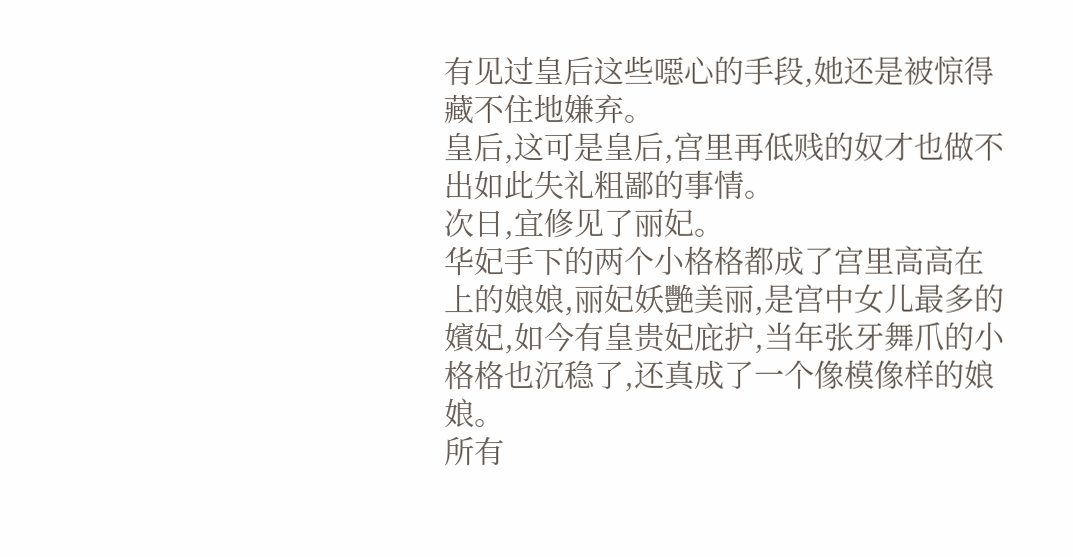有见过皇后这些噁心的手段,她还是被惊得藏不住地嫌弃。
皇后,这可是皇后,宫里再低贱的奴才也做不出如此失礼粗鄙的事情。
次日,宜修见了丽妃。
华妃手下的两个小格格都成了宫里高高在上的娘娘,丽妃妖艷美丽,是宫中女儿最多的嬪妃,如今有皇贵妃庇护,当年张牙舞爪的小格格也沉稳了,还真成了一个像模像样的娘娘。
所有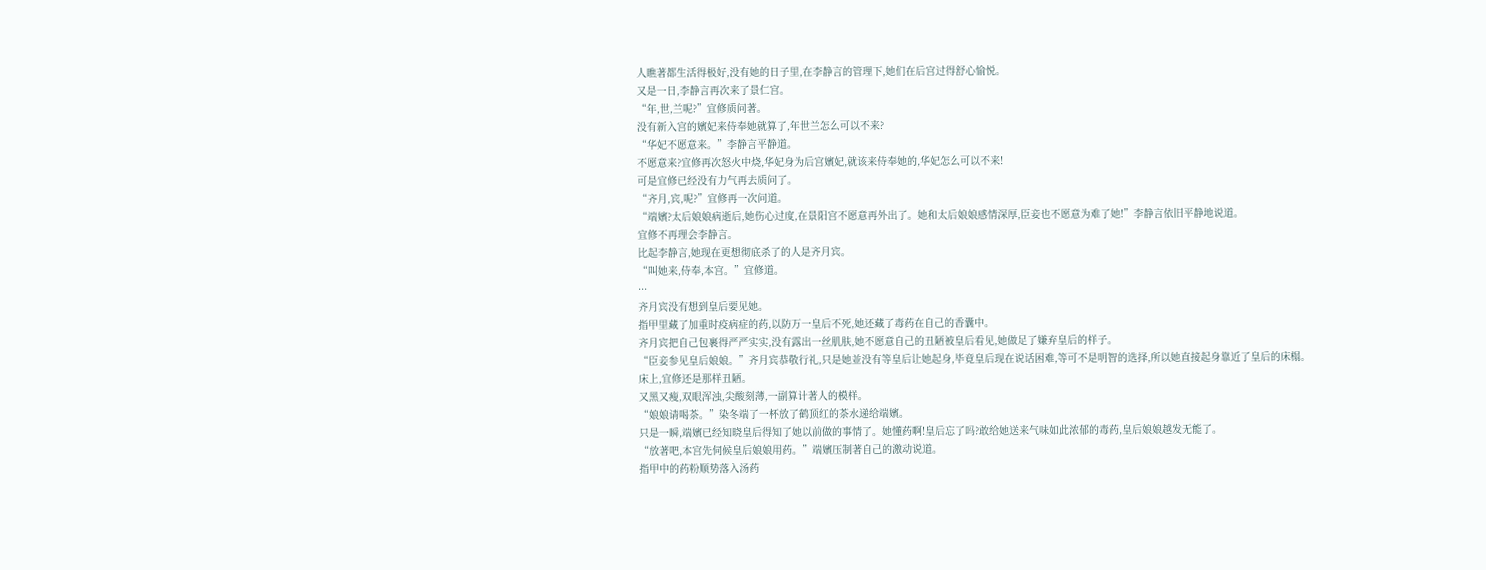人瞧著都生活得极好,没有她的日子里,在李静言的管理下,她们在后宫过得舒心愉悦。
又是一日,李静言再次来了景仁宫。
“年,世,兰呢?”宜修质问著。
没有新入宫的嬪妃来侍奉她就算了,年世兰怎么可以不来?
“华妃不愿意来。”李静言平静道。
不愿意来?宜修再次怒火中烧,华妃身为后宫嬪妃,就该来侍奉她的,华妃怎么可以不来!
可是宜修已经没有力气再去质问了。
“齐月,宾,呢?”宜修再一次问道。
“端嬪?太后娘娘病逝后,她伤心过度,在景阳宫不愿意再外出了。她和太后娘娘感情深厚,臣妾也不愿意为难了她!”李静言依旧平静地说道。
宜修不再理会李静言。
比起李静言,她现在更想彻底杀了的人是齐月宾。
“叫她来,侍奉,本宫。”宜修道。
···
齐月宾没有想到皇后要见她。
指甲里藏了加重时疫病症的药,以防万一皇后不死,她还藏了毒药在自己的香囊中。
齐月宾把自己包裹得严严实实,没有露出一丝肌肤,她不愿意自己的丑陋被皇后看见,她做足了嫌弃皇后的样子。
“臣妾参见皇后娘娘。”齐月宾恭敬行礼,只是她並没有等皇后让她起身,毕竟皇后现在说话困难,等可不是明智的选择,所以她直接起身靠近了皇后的床榻。
床上,宜修还是那样丑陋。
又黑又瘦,双眼浑浊,尖酸刻薄,一副算计著人的模样。
“娘娘请喝茶。”染冬端了一杯放了鹤顶红的茶水递给端嬪。
只是一瞬,端嬪已经知晓皇后得知了她以前做的事情了。她懂药啊!皇后忘了吗?敢给她送来气味如此浓郁的毒药,皇后娘娘越发无能了。
“放著吧,本宫先伺候皇后娘娘用药。”端嬪压制著自己的激动说道。
指甲中的药粉顺势落入汤药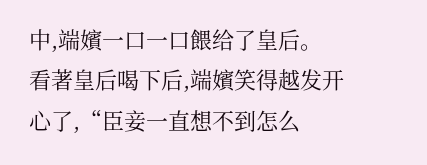中,端嬪一口一口餵给了皇后。
看著皇后喝下后,端嬪笑得越发开心了,“臣妾一直想不到怎么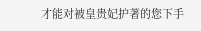才能对被皇贵妃护著的您下手